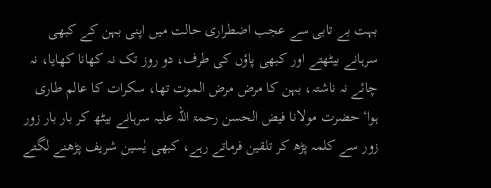بہت بے تابی سے عجب اضطراری حالت میں اپنی بہن کے کبھی سرہانے بیٹھتے اور کبھی پاؤں کی طرف، دو روز تک نہ کھانا کھایا، نہ چائے نہ ناشتہ، بہن کا مرض مرض الموت تھا، سکرات کا عالم طاری ہوا‘ حضرت مولانا فیض الحسن رحمۃ اللہ علیہ سرہانے بیٹھ کر بار بار زور زور سے کلمہ پڑھ کر تلقین فرماتے رہے، کبھی یٰسین شریف پڑھنے لگتے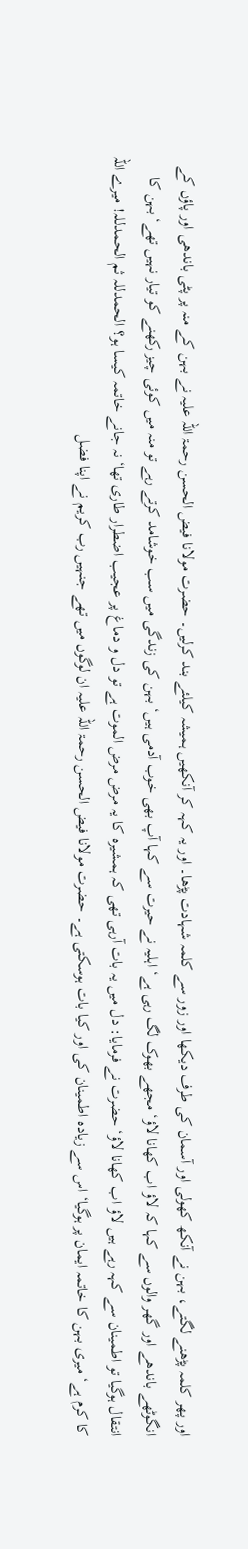اور پھر کلمہ پڑھنے لگتے، بہن نے آنکھ کھولی اور آسمان کی طرف دیکھا اور زور سے کلمہ شہادت پڑھا۔ اور یہ کہہ کر آنکھیں ہمیشہ کیلئے بند کرلیں۔ حضرت مولانا فیض الحسن رحمۃ اللہ علیہ نے بہن کے منہ پر پٹی باندھی اور پاؤں کے انگوٹھے باندھے اور گھر والوں سے کہا کہ لاؤ اب کھانا لاؤ‘ مجھے بھوک لگ رہی ہے‘ اہلیہ نے حیرت سے کہا آپ بھی خوب آدمی ہیں‘ بہن کی زندگی میں سب خوشامد کرتے رہے تو منہ میں کوئی چیز رکھنے کو تیار نہیں تھے‘ بہن کا انتقال ہوگیا تو اطمینان سے کہہ رہے ہیں لاؤ اب کھانا لاؤ‘ حضرت نے فرمایا: دل میں یہ بات آرہی تھی کہ ہمشیرہ کا یہ مرض مرض الموت ہے تو دل و دماغ پر عجیب اضطرار طاری تھا‘ نہ جانے خاتمہ کیسا ہو؟ الحمدللہ ثم الحمدللہ! میرے اللہ کا کرم ہے‘ میری بہن کا خاتمہ ایمان پر ہوگیا‘ اس سے زیادہ اطمینان کی اور کیا بات ہوسکتی ہے۔ حضرت مولانا فیض الحسن رحمۃ اللہ علیہ ان لوگوں میں تھے جنہیں رب کریم نے اپنا فضل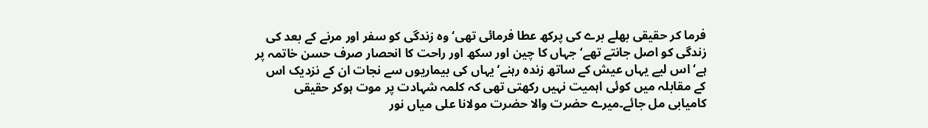فرما کر حقیقی بھلے برے کی پرکھ عطا فرمائی تھی‘ وہ زندگی کو سفر اور مرنے کے بعد کی زندگی کو اصل جانتے تھے‘ جہاں کا چین اور سکھ اور راحت کا انحصار صرف حسن خاتمہ پر ہے‘ اس لیے یہاں عیش کے ساتھ زندہ رہنے‘ یہاں کی بیماریوں سے نجات ان کے نزدیک اس کے مقابلہ میں کوئی اہمیت نہیں رکھتی تھی کہ کلمہ شہادت پر موت ہوکر حقیقی کامیابی مل جائے۔میرے حضرت والا حضرت مولانا علی میاں نور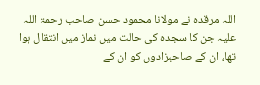اللہ مرقدہ نے مولانا محمود حسن صاحب رحمۃ اللہ علیہ جن کا سجدہ کی حالت میں نماز میں انتقال ہوا تھا، ان کے صاحبزادوں کو ان کے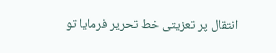انتقال پر تعزیتی خط تحریر فرمایا تو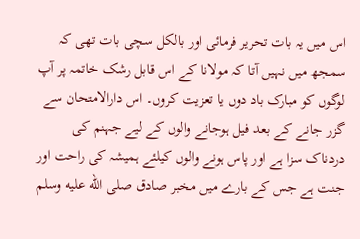اس میں یہ بات تحریر فرمائی اور بالکل سچی بات تھی کہ سمجھ میں نہیں آتا کہ مولانا کے اس قابل رشک خاتمہ پر آپ لوگوں کو مبارک باد دوں یا تعزیت کروں۔ اس دارالامتحان سے گزر جانے کے بعد فیل ہوجانے والوں کے لیے جہنم کی دردناک سزا ہے اور پاس ہونے والوں کیلئے ہمیشہ کی راحت اور جنت ہے جس کے بارے میں مخبر صادق صلى الله عليه وسلم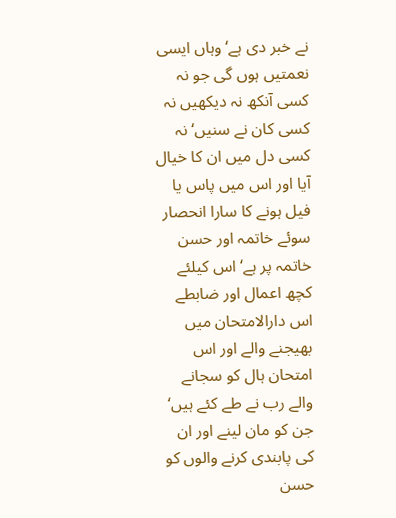نے خبر دی ہے‘ وہاں ایسی نعمتیں ہوں گی جو نہ کسی آنکھ نہ دیکھیں نہ کسی کان نے سنیں‘ نہ کسی دل میں ان کا خیال آیا اور اس میں پاس یا فیل ہونے کا سارا انحصار سوئے خاتمہ اور حسن خاتمہ پر ہے‘ اس کیلئے کچھ اعمال اور ضابطے اس دارالامتحان میں بھیجنے والے اور اس امتحان ہال کو سجانے والے رب نے طے کئے ہیں‘ جن کو مان لینے اور ان کی پابندی کرنے والوں کو حسن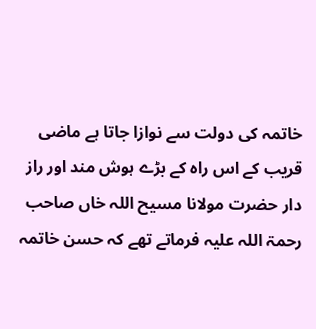خاتمہ کی دولت سے نوازا جاتا ہے ماضی قریب کے اس راہ کے بڑے ہوش مند اور راز دار حضرت مولانا مسیح اللہ خاں صاحب رحمۃ اللہ علیہ فرماتے تھے کہ حسن خاتمہ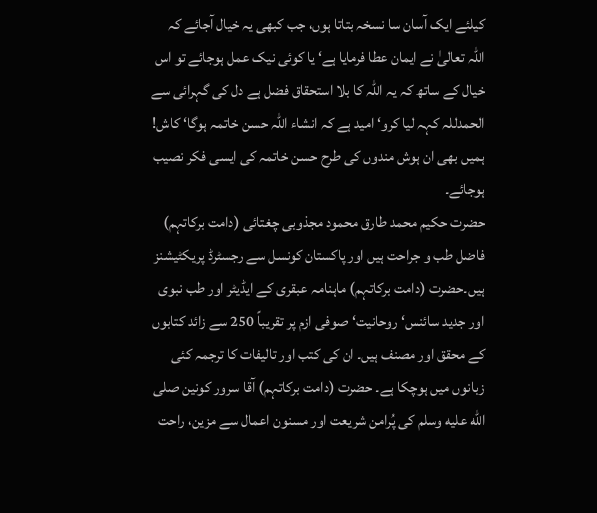کیلئے ایک آسان سا نسخہ بتاتا ہوں، جب کبھی یہ خیال آجائے کہ اللہ تعالیٰ نے ایمان عطا فرمایا ہے‘ یا کوئی نیک عمل ہوجائے تو اس خیال کے ساتھ کہ یہ اللہ کا بلا استحقاق فضل ہے دل کی گہرائی سے الحمدللہ کہہ لیا کرو‘ امید ہے کہ انشاء اللہ حسن خاتمہ ہوگا‘ کاش! ہمیں بھی ان ہوش مندوں کی طرح حسن خاتمہ کی ایسی فکر نصیب ہوجائے۔
حضرت حکیم محمد طارق محمود مجذوبی چغتائی (دامت برکاتہم) فاضل طب و جراحت ہیں اور پاکستان کونسل سے رجسٹرڈ پریکٹیشنز ہیں۔حضرت (دامت برکاتہم) ماہنامہ عبقری کے ایڈیٹر اور طب نبوی اور جدید سائنس‘ روحانیت‘ صوفی ازم پر تقریباً 250 سے زائد کتابوں کے محقق اور مصنف ہیں۔ ان کی کتب اور تالیفات کا ترجمہ کئی زبانوں میں ہوچکا ہے۔ حضرت (دامت برکاتہم) آقا سرور کونین صلى الله عليه وسلم کی پُرامن شریعت اور مسنون اعمال سے مزین، راحت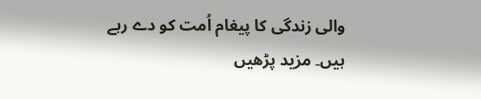والی زندگی کا پیغام اُمت کو دے رہے ہیں۔ مزید پڑھیں